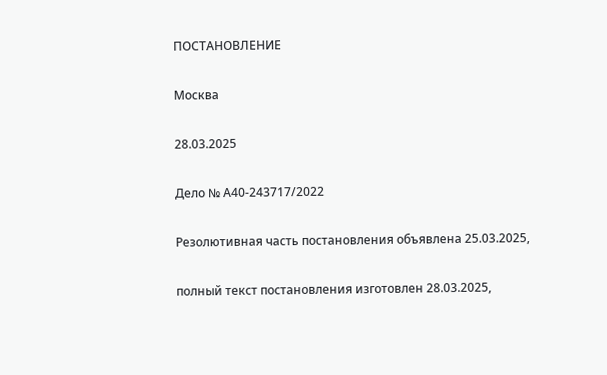ПОСТАНОВЛЕНИЕ

Москва

28.03.2025

Дело № А40-243717/2022

Резолютивная часть постановления объявлена 25.03.2025,

полный текст постановления изготовлен 28.03.2025,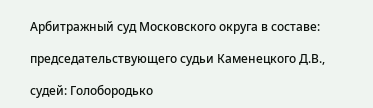Арбитражный суд Московского округа в составе:

председательствующего судьи Каменецкого Д.В.,

судей: Голобородько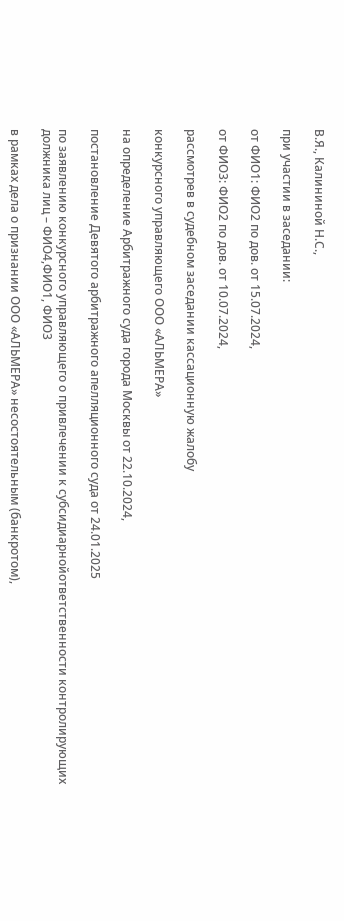В.Я., Калининой Н.С.,

при участии в заседании:

от ФИО1: ФИО2 по дов. от 15.07.2024,

от ФИО3: ФИО2 по дов. от 10.07.2024,

рассмотрев в судебном заседании кассационную жалобу

конкурсного управляющего ООО «АЛЬМЕРА»

на определение Арбитражного суда города Москвы от 22.10.2024,

постановление Девятого арбитражного апелляционного суда от 24.01.2025

по заявлению конкурсного управляющего о привлечении к субсидиарнойответственности контролирующих должника лиц – ФИО4,ФИО1, ФИО3

в рамках дела о признании ООО «АЛЬМЕРА» несостоятельным (банкротом),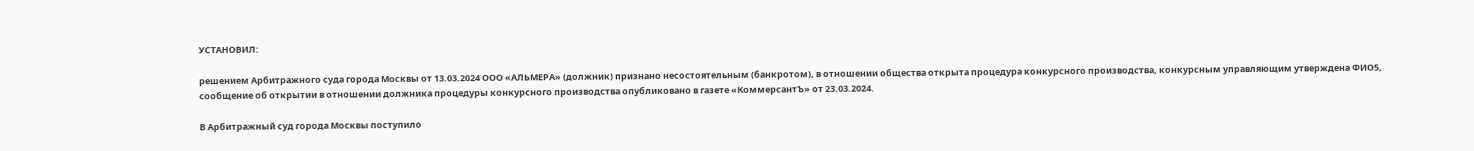УСТАНОВИЛ:

решением Арбитражного суда города Москвы от 13.03.2024 ООО «АЛЬМЕРА» (должник) признано несостоятельным (банкротом), в отношении общества открыта процедура конкурсного производства, конкурсным управляющим утверждена ФИО5, сообщение об открытии в отношении должника процедуры конкурсного производства опубликовано в газете «КоммерсантЪ» от 23.03.2024.

В Арбитражный суд города Москвы поступило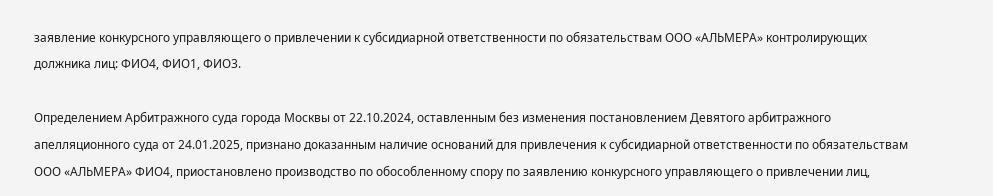заявление конкурсного управляющего о привлечении к субсидиарной ответственности по обязательствам ООО «АЛЬМЕРА» контролирующих должника лиц: ФИО4, ФИО1, ФИО3.

Определением Арбитражного суда города Москвы от 22.10.2024, оставленным без изменения постановлением Девятого арбитражного апелляционного суда от 24.01.2025, признано доказанным наличие оснований для привлечения к субсидиарной ответственности по обязательствам ООО «АЛЬМЕРА» ФИО4, приостановлено производство по обособленному спору по заявлению конкурсного управляющего о привлечении лиц,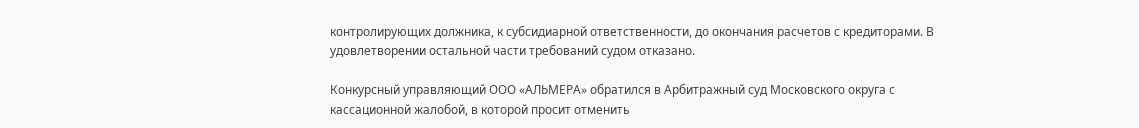контролирующих должника, к субсидиарной ответственности, до окончания расчетов с кредиторами. В удовлетворении остальной части требований судом отказано.

Конкурсный управляющий ООО «АЛЬМЕРА» обратился в Арбитражный суд Московского округа с кассационной жалобой, в которой просит отменить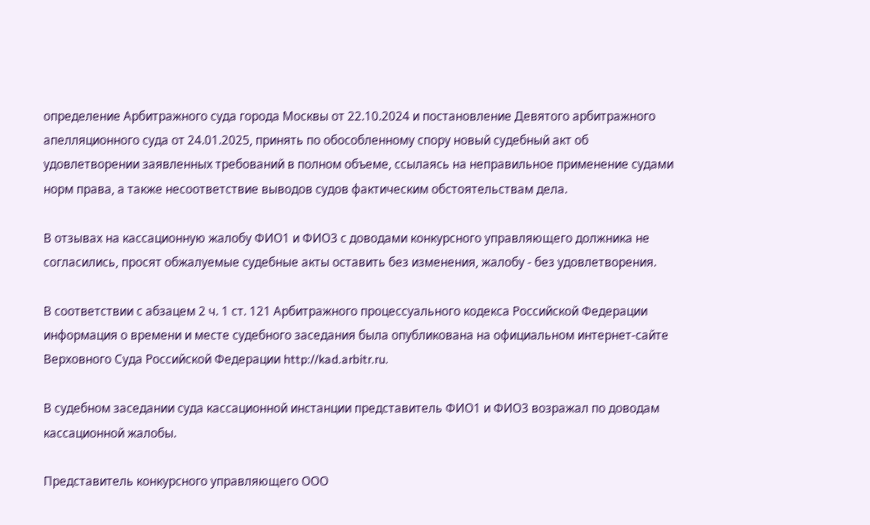определение Арбитражного суда города Москвы от 22.10.2024 и постановление Девятого арбитражного апелляционного суда от 24.01.2025, принять по обособленному спору новый судебный акт об удовлетворении заявленных требований в полном объеме, ссылаясь на неправильное применение судами норм права, а также несоответствие выводов судов фактическим обстоятельствам дела.

В отзывах на кассационную жалобу ФИО1 и ФИО3 с доводами конкурсного управляющего должника не согласились, просят обжалуемые судебные акты оставить без изменения, жалобу - без удовлетворения.

В соответствии с абзацем 2 ч. 1 ст. 121 Арбитражного процессуального кодекса Российской Федерации информация о времени и месте судебного заседания была опубликована на официальном интернет-сайте Верховного Суда Российской Федерации http://kad.arbitr.ru.

В судебном заседании суда кассационной инстанции представитель ФИО1 и ФИО3 возражал по доводам кассационной жалобы.

Представитель конкурсного управляющего ООО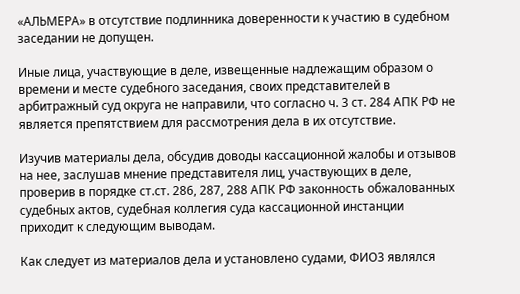«АЛЬМЕРА» в отсутствие подлинника доверенности к участию в судебном заседании не допущен.

Иные лица, участвующие в деле, извещенные надлежащим образом о времени и месте судебного заседания, своих представителей в арбитражный суд округа не направили, что согласно ч. 3 ст. 284 АПК РФ не является препятствием для рассмотрения дела в их отсутствие.

Изучив материалы дела, обсудив доводы кассационной жалобы и отзывов на нее, заслушав мнение представителя лиц, участвующих в деле, проверив в порядке ст.ст. 286, 287, 288 АПК РФ законность обжалованных судебных актов, судебная коллегия суда кассационной инстанции приходит к следующим выводам.

Как следует из материалов дела и установлено судами, ФИО3 являлся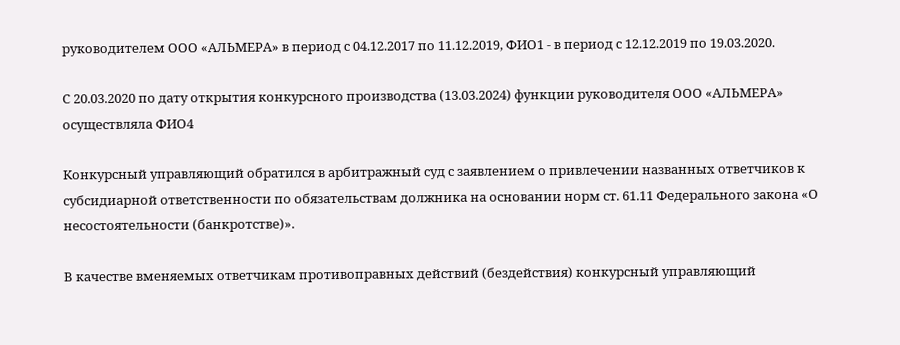руководителем ООО «АЛЬМЕРА» в период с 04.12.2017 по 11.12.2019, ФИО1 - в период с 12.12.2019 по 19.03.2020.

С 20.03.2020 по дату открытия конкурсного производства (13.03.2024) функции руководителя ООО «АЛЬМЕРА» осуществляла ФИО4

Конкурсный управляющий обратился в арбитражный суд с заявлением о привлечении названных ответчиков к субсидиарной ответственности по обязательствам должника на основании норм ст. 61.11 Федерального закона «О несостоятельности (банкротстве)».

В качестве вменяемых ответчикам противоправных действий (бездействия) конкурсный управляющий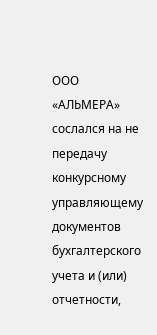ООО «АЛЬМЕРА» сослался на не передачу конкурсному управляющему документов бухгалтерского учета и (или) отчетности,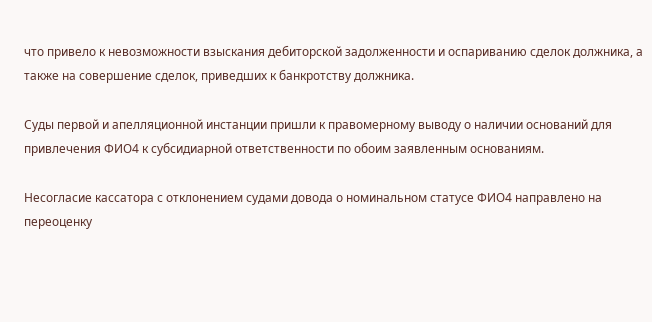что привело к невозможности взыскания дебиторской задолженности и оспариванию сделок должника, а также на совершение сделок, приведших к банкротству должника.

Суды первой и апелляционной инстанции пришли к правомерному выводу о наличии оснований для привлечения ФИО4 к субсидиарной ответственности по обоим заявленным основаниям.

Несогласие кассатора с отклонением судами довода о номинальном статусе ФИО4 направлено на переоценку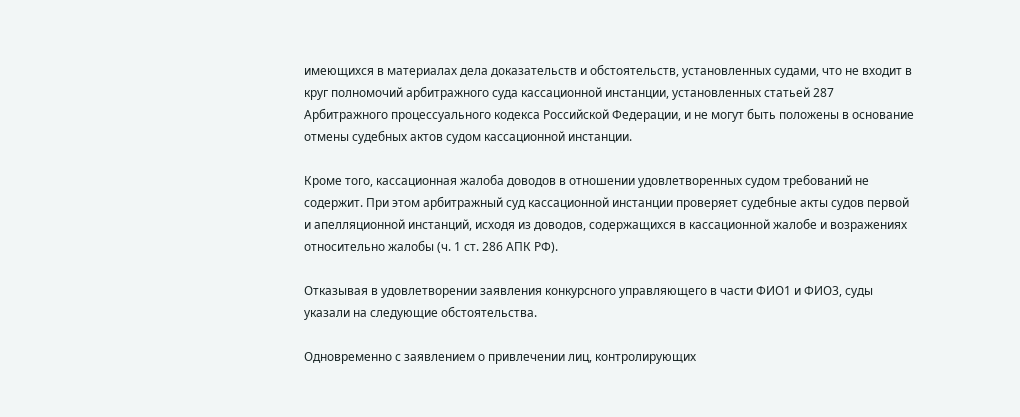имеющихся в материалах дела доказательств и обстоятельств, установленных судами, что не входит в круг полномочий арбитражного суда кассационной инстанции, установленных статьей 287 Арбитражного процессуального кодекса Российской Федерации, и не могут быть положены в основание отмены судебных актов судом кассационной инстанции.

Кроме того, кассационная жалоба доводов в отношении удовлетворенных судом требований не содержит. При этом арбитражный суд кассационной инстанции проверяет судебные акты судов первой и апелляционной инстанций, исходя из доводов, содержащихся в кассационной жалобе и возражениях относительно жалобы (ч. 1 ст. 286 АПК РФ).

Отказывая в удовлетворении заявления конкурсного управляющего в части ФИО1 и ФИО3, суды указали на следующие обстоятельства.

Одновременно с заявлением о привлечении лиц, контролирующих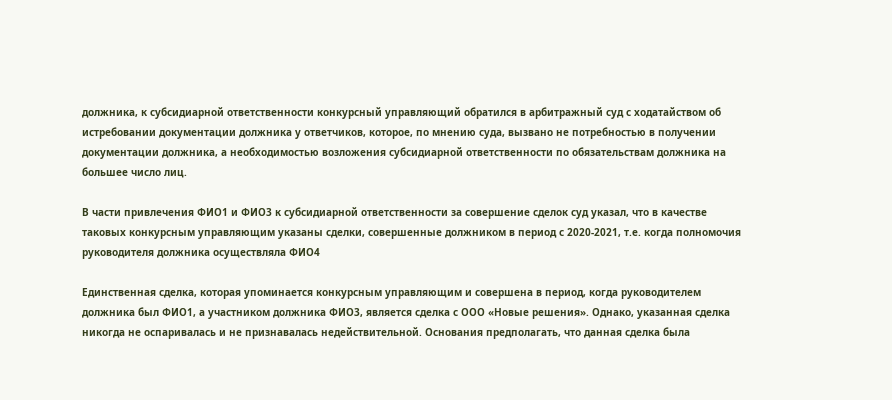должника, к субсидиарной ответственности конкурсный управляющий обратился в арбитражный суд с ходатайством об истребовании документации должника у ответчиков, которое, по мнению суда, вызвано не потребностью в получении документации должника, а необходимостью возложения субсидиарной ответственности по обязательствам должника на большее число лиц.

В части привлечения ФИО1 и ФИО3 к субсидиарной ответственности за совершение сделок суд указал, что в качестве таковых конкурсным управляющим указаны сделки, совершенные должником в период с 2020-2021, т.е. когда полномочия руководителя должника осуществляла ФИО4

Единственная сделка, которая упоминается конкурсным управляющим и совершена в период, когда руководителем должника был ФИО1, а участником должника ФИО3, является сделка с ООО «Новые решения». Однако, указанная сделка никогда не оспаривалась и не признавалась недействительной. Основания предполагать, что данная сделка была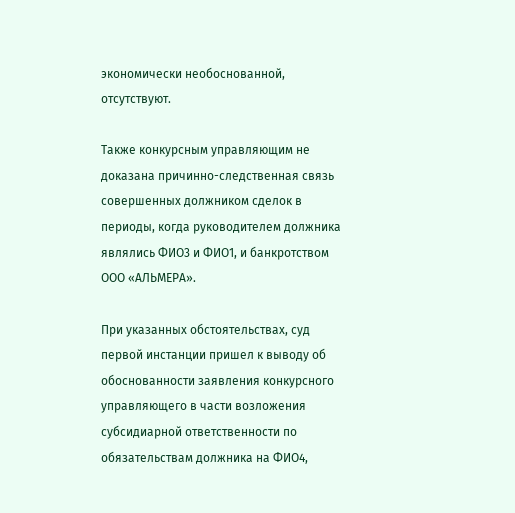экономически необоснованной, отсутствуют.

Также конкурсным управляющим не доказана причинно-следственная связь совершенных должником сделок в периоды, когда руководителем должника являлись ФИО3 и ФИО1, и банкротством ООО «АЛЬМЕРА».

При указанных обстоятельствах, суд первой инстанции пришел к выводу об обоснованности заявления конкурсного управляющего в части возложения субсидиарной ответственности по обязательствам должника на ФИО4,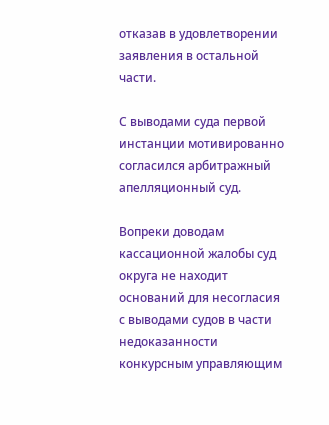отказав в удовлетворении заявления в остальной части.

С выводами суда первой инстанции мотивированно согласился арбитражный апелляционный суд.

Вопреки доводам кассационной жалобы суд округа не находит оснований для несогласия с выводами судов в части недоказанности конкурсным управляющим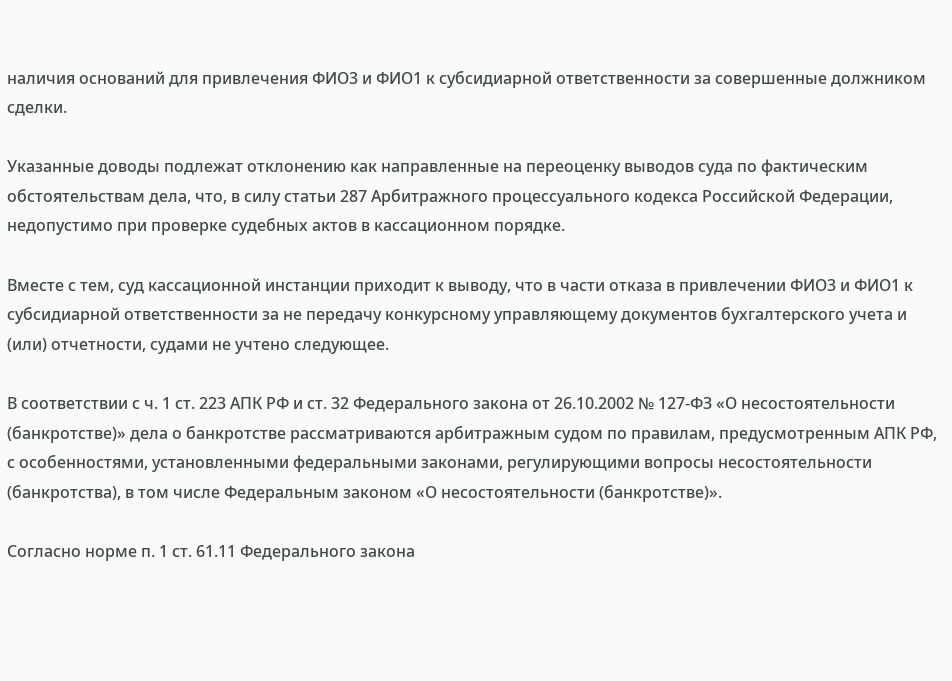наличия оснований для привлечения ФИО3 и ФИО1 к субсидиарной ответственности за совершенные должником сделки.

Указанные доводы подлежат отклонению как направленные на переоценку выводов суда по фактическим обстоятельствам дела, что, в силу статьи 287 Арбитражного процессуального кодекса Российской Федерации, недопустимо при проверке судебных актов в кассационном порядке.

Вместе с тем, суд кассационной инстанции приходит к выводу, что в части отказа в привлечении ФИО3 и ФИО1 к субсидиарной ответственности за не передачу конкурсному управляющему документов бухгалтерского учета и (или) отчетности, судами не учтено следующее.

В соответствии с ч. 1 ст. 223 АПК РФ и ст. 32 Федерального закона от 26.10.2002 № 127-ФЗ «О несостоятельности (банкротстве)» дела о банкротстве рассматриваются арбитражным судом по правилам, предусмотренным АПК РФ, с особенностями, установленными федеральными законами, регулирующими вопросы несостоятельности (банкротства), в том числе Федеральным законом «О несостоятельности (банкротстве)».

Согласно норме п. 1 ст. 61.11 Федерального закона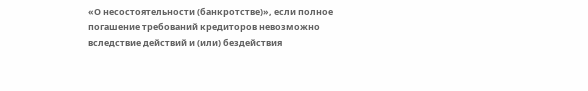«О несостоятельности (банкротстве)», если полное погашение требований кредиторов невозможно вследствие действий и (или) бездействия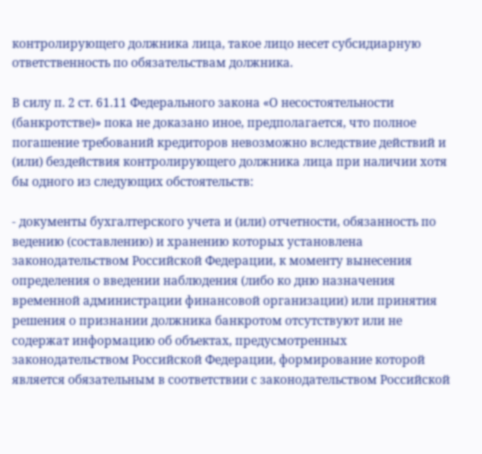контролирующего должника лица, такое лицо несет субсидиарную ответственность по обязательствам должника.

В силу п. 2 ст. 61.11 Федерального закона «О несостоятельности (банкротстве)» пока не доказано иное, предполагается, что полное погашение требований кредиторов невозможно вследствие действий и (или) бездействия контролирующего должника лица при наличии хотя бы одного из следующих обстоятельств:

- документы бухгалтерского учета и (или) отчетности, обязанность по ведению (составлению) и хранению которых установлена законодательством Российской Федерации, к моменту вынесения определения о введении наблюдения (либо ко дню назначения временной администрации финансовой организации) или принятия решения о признании должника банкротом отсутствуют или не содержат информацию об объектах, предусмотренных законодательством Российской Федерации, формирование которой является обязательным в соответствии с законодательством Российской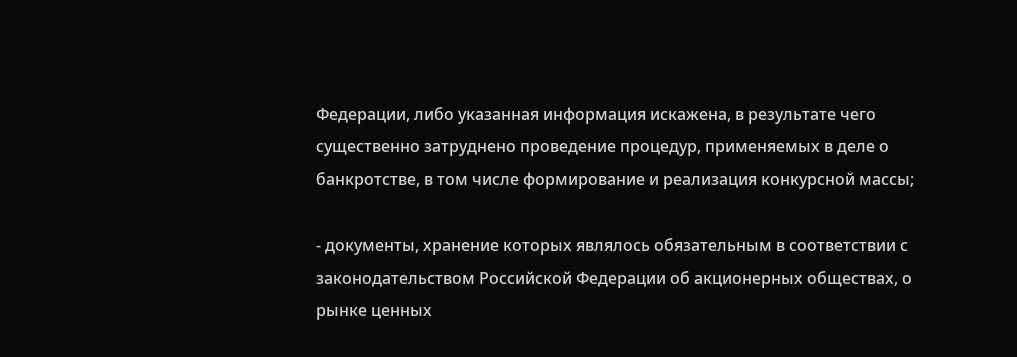Федерации, либо указанная информация искажена, в результате чего существенно затруднено проведение процедур, применяемых в деле о банкротстве, в том числе формирование и реализация конкурсной массы;

- документы, хранение которых являлось обязательным в соответствии с законодательством Российской Федерации об акционерных обществах, о рынке ценных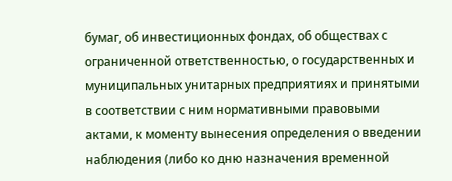бумаг, об инвестиционных фондах, об обществах с ограниченной ответственностью, о государственных и муниципальных унитарных предприятиях и принятыми в соответствии с ним нормативными правовыми актами, к моменту вынесения определения о введении наблюдения (либо ко дню назначения временной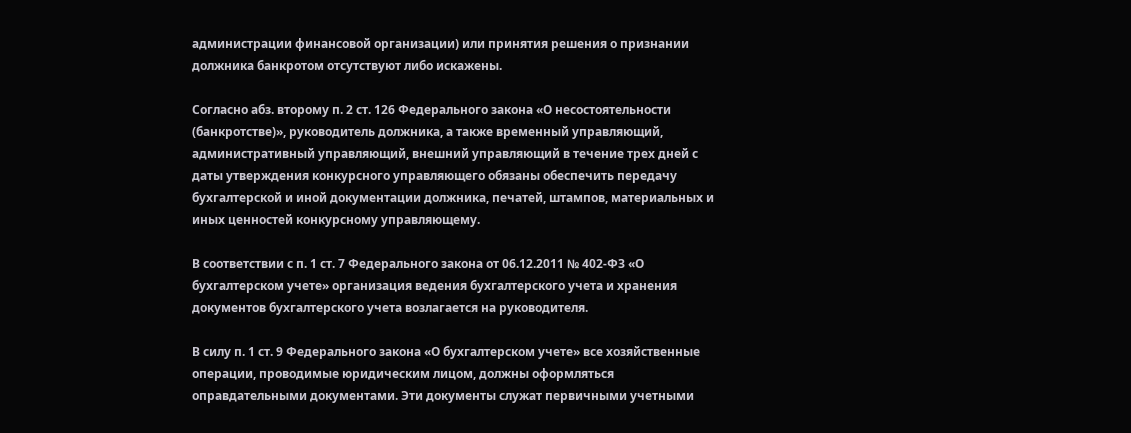администрации финансовой организации) или принятия решения о признании должника банкротом отсутствуют либо искажены.

Согласно абз. второму п. 2 ст. 126 Федерального закона «О несостоятельности (банкротстве)», руководитель должника, а также временный управляющий, административный управляющий, внешний управляющий в течение трех дней с даты утверждения конкурсного управляющего обязаны обеспечить передачу бухгалтерской и иной документации должника, печатей, штампов, материальных и иных ценностей конкурсному управляющему.

В соответствии с п. 1 ст. 7 Федерального закона от 06.12.2011 № 402-ФЗ «О бухгалтерском учете» организация ведения бухгалтерского учета и хранения документов бухгалтерского учета возлагается на руководителя.

В силу п. 1 ст. 9 Федерального закона «О бухгалтерском учете» все хозяйственные операции, проводимые юридическим лицом, должны оформляться оправдательными документами. Эти документы служат первичными учетными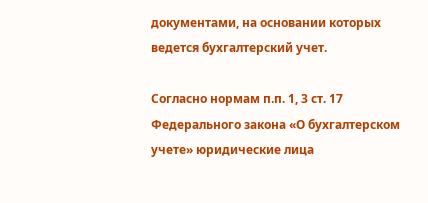документами, на основании которых ведется бухгалтерский учет.

Согласно нормам п.п. 1, 3 ст. 17 Федерального закона «О бухгалтерском учете» юридические лица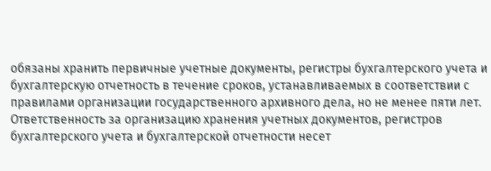обязаны хранить первичные учетные документы, регистры бухгалтерского учета и бухгалтерскую отчетность в течение сроков, устанавливаемых в соответствии с правилами организации государственного архивного дела, но не менее пяти лет. Ответственность за организацию хранения учетных документов, регистров бухгалтерского учета и бухгалтерской отчетности несет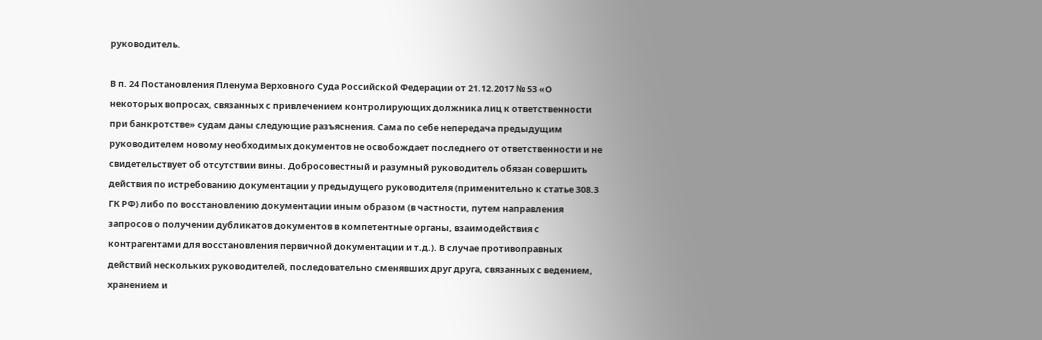руководитель.

В п. 24 Постановления Пленума Верховного Суда Российской Федерации от 21.12.2017 № 53 «О некоторых вопросах, связанных с привлечением контролирующих должника лиц к ответственности при банкротстве» судам даны следующие разъяснения. Сама по себе непередача предыдущим руководителем новому необходимых документов не освобождает последнего от ответственности и не свидетельствует об отсутствии вины. Добросовестный и разумный руководитель обязан совершить действия по истребованию документации у предыдущего руководителя (применительно к статье 308.3 ГК РФ) либо по восстановлению документации иным образом (в частности, путем направления запросов о получении дубликатов документов в компетентные органы, взаимодействия с контрагентами для восстановления первичной документации и т.д.). В случае противоправных действий нескольких руководителей, последовательно сменявших друг друга, связанных с ведением, хранением и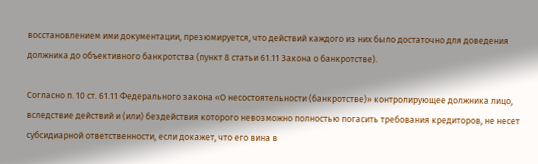восстановлением ими документации, презюмируется, что действий каждого из них было достаточно для доведения должника до объективного банкротства (пункт 8 статьи 61.11 Закона о банкротстве).

Согласно п. 10 ст. 61.11 Федерального закона «О несостоятельности (банкротстве)» контролирующее должника лицо, вследствие действий и (или) бездействия которого невозможно полностью погасить требования кредиторов, не несет субсидиарной ответственности, если докажет, что его вина в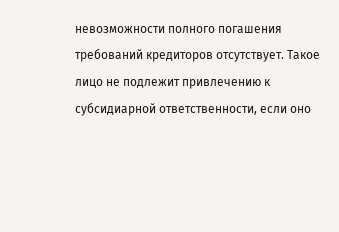невозможности полного погашения требований кредиторов отсутствует. Такое лицо не подлежит привлечению к субсидиарной ответственности, если оно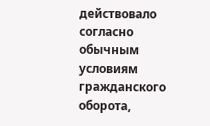действовало согласно обычным условиям гражданского оборота,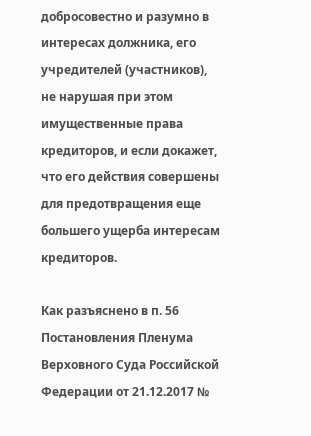добросовестно и разумно в интересах должника, его учредителей (участников), не нарушая при этом имущественные права кредиторов, и если докажет, что его действия совершены для предотвращения еще большего ущерба интересам кредиторов.

Как разъяснено в п. 56 Постановления Пленума Верховного Суда Российской Федерации от 21.12.2017 №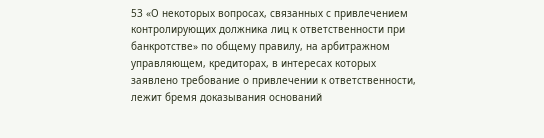53 «О некоторых вопросах, связанных с привлечением контролирующих должника лиц к ответственности при банкротстве» по общему правилу, на арбитражном управляющем, кредиторах, в интересах которых заявлено требование о привлечении к ответственности, лежит бремя доказывания оснований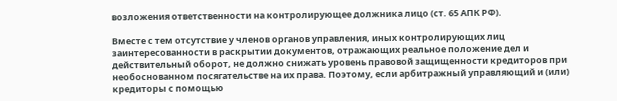возложения ответственности на контролирующее должника лицо (ст. 65 АПК РФ).

Вместе с тем отсутствие у членов органов управления, иных контролирующих лиц заинтересованности в раскрытии документов, отражающих реальное положение дел и действительный оборот, не должно снижать уровень правовой защищенности кредиторов при необоснованном посягательстве на их права. Поэтому, если арбитражный управляющий и (или) кредиторы с помощью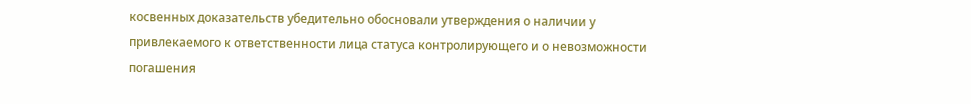косвенных доказательств убедительно обосновали утверждения о наличии у привлекаемого к ответственности лица статуса контролирующего и о невозможности погашения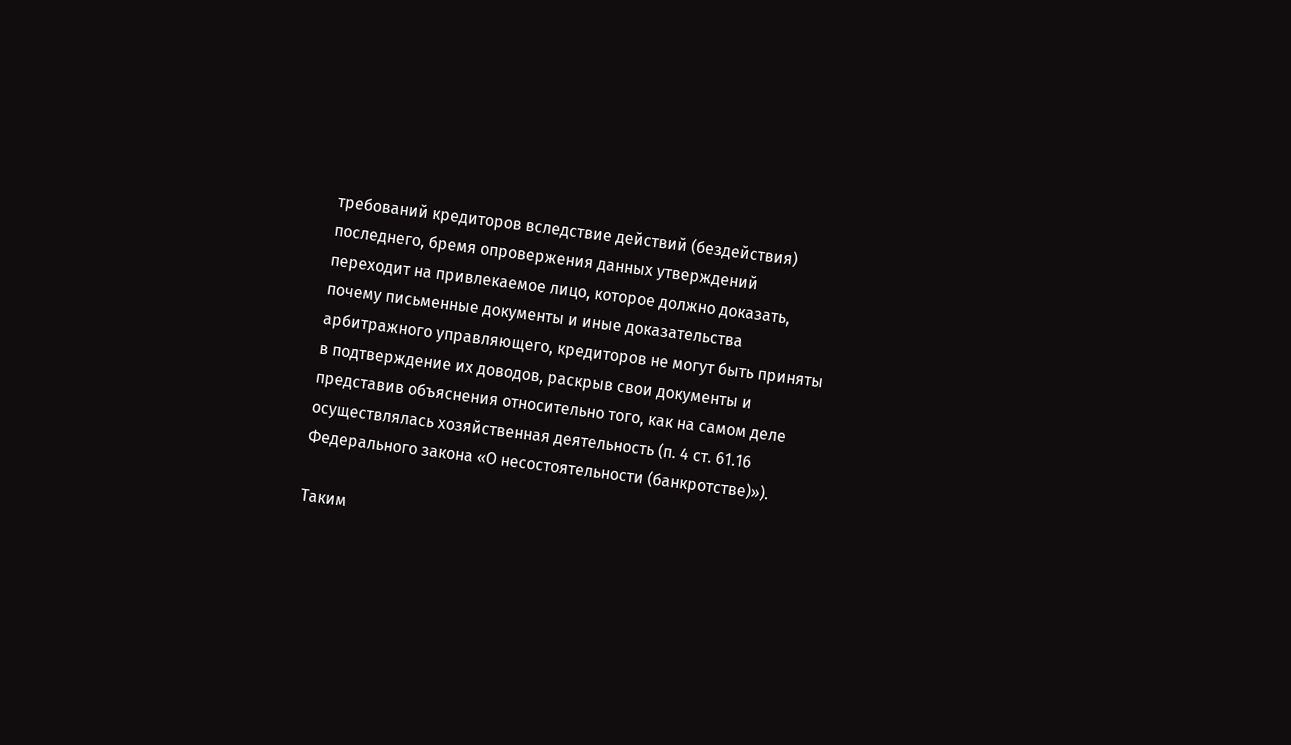требований кредиторов вследствие действий (бездействия) последнего, бремя опровержения данных утверждений переходит на привлекаемое лицо, которое должно доказать, почему письменные документы и иные доказательства арбитражного управляющего, кредиторов не могут быть приняты в подтверждение их доводов, раскрыв свои документы и представив объяснения относительно того, как на самом деле осуществлялась хозяйственная деятельность (п. 4 ст. 61.16 Федерального закона «О несостоятельности (банкротстве)»).

Таким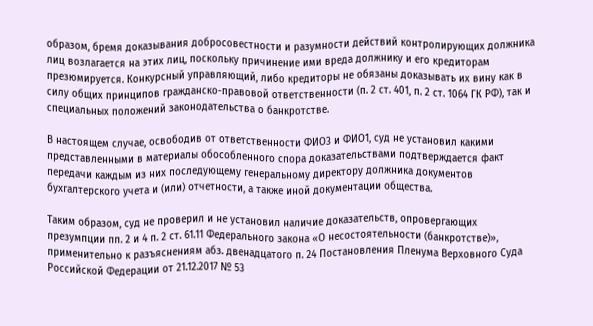образом, бремя доказывания добросовестности и разумности действий контролирующих должника лиц возлагается на этих лиц, поскольку причинение ими вреда должнику и его кредиторам презюмируется. Конкурсный управляющий, либо кредиторы не обязаны доказывать их вину как в силу общих принципов гражданско-правовой ответственности (п. 2 ст. 401, п. 2 ст. 1064 ГК РФ), так и специальных положений законодательства о банкротстве.

В настоящем случае, освободив от ответственности ФИО3 и ФИО1, суд не установил какими представленными в материалы обособленного спора доказательствами подтверждается факт передачи каждым из них последующему генеральному директору должника документов бухгалтерского учета и (или) отчетности, а также иной документации общества.

Таким образом, суд не проверил и не установил наличие доказательств, опровергающих презумпции пп. 2 и 4 п. 2 ст. 61.11 Федерального закона «О несостоятельности (банкротстве)», применительно к разъяснениям абз. двенадцатого п. 24 Постановления Пленума Верховного Суда Российской Федерации от 21.12.2017 № 53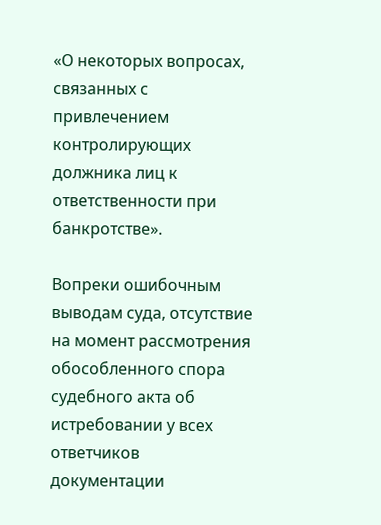«О некоторых вопросах, связанных с привлечением контролирующих должника лиц к ответственности при банкротстве».

Вопреки ошибочным выводам суда, отсутствие на момент рассмотрения обособленного спора судебного акта об истребовании у всех ответчиков документации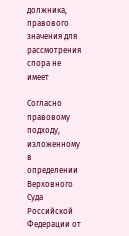должника, правового значения для рассмотрения спора не имеет

Согласно правовому подходу, изложенному в определении Верховного Суда Российской Федерации от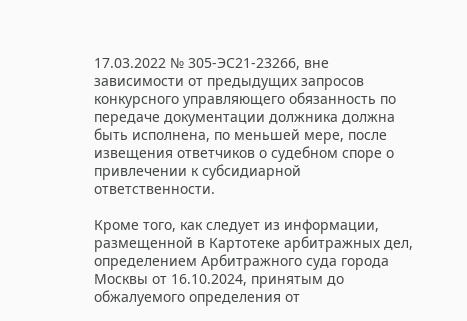17.03.2022 № 305-ЭС21-23266, вне зависимости от предыдущих запросов конкурсного управляющего обязанность по передаче документации должника должна быть исполнена, по меньшей мере, после извещения ответчиков о судебном споре о привлечении к субсидиарной ответственности.

Кроме того, как следует из информации, размещенной в Картотеке арбитражных дел, определением Арбитражного суда города Москвы от 16.10.2024, принятым до обжалуемого определения от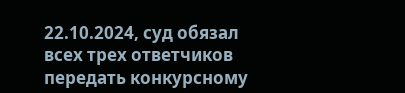22.10.2024, суд обязал всех трех ответчиков передать конкурсному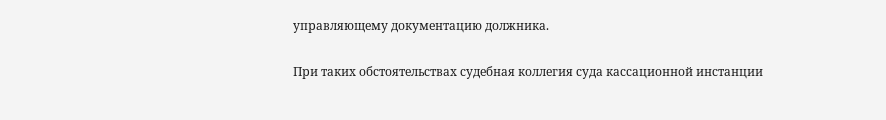управляющему документацию должника.

При таких обстоятельствах судебная коллегия суда кассационной инстанции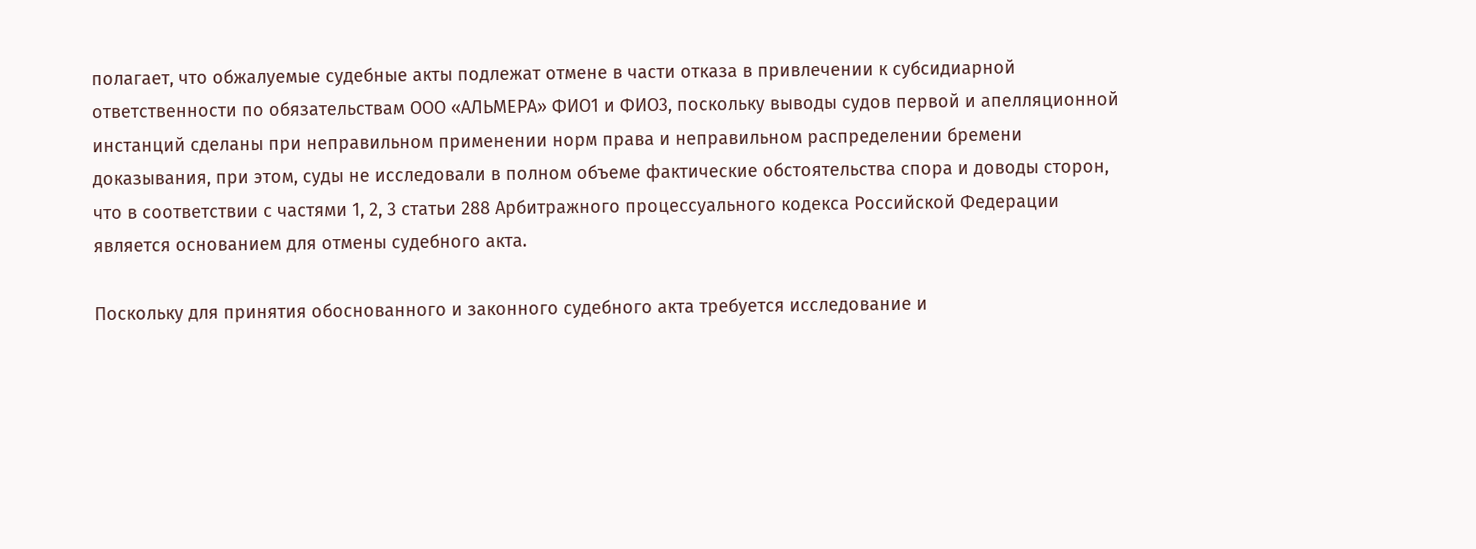полагает, что обжалуемые судебные акты подлежат отмене в части отказа в привлечении к субсидиарной ответственности по обязательствам ООО «АЛЬМЕРА» ФИО1 и ФИО3, поскольку выводы судов первой и апелляционной инстанций сделаны при неправильном применении норм права и неправильном распределении бремени доказывания, при этом, суды не исследовали в полном объеме фактические обстоятельства спора и доводы сторон, что в соответствии с частями 1, 2, 3 статьи 288 Арбитражного процессуального кодекса Российской Федерации является основанием для отмены судебного акта.

Поскольку для принятия обоснованного и законного судебного акта требуется исследование и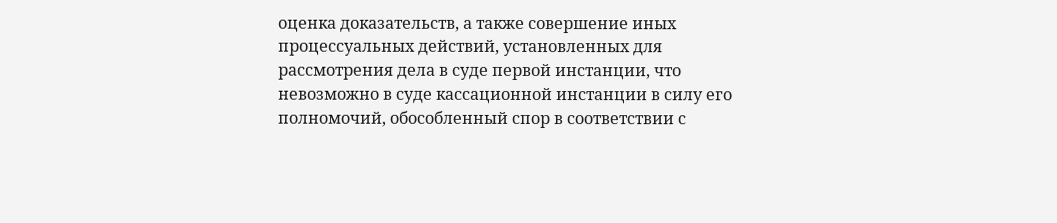оценка доказательств, а также совершение иных процессуальных действий, установленных для рассмотрения дела в суде первой инстанции, что невозможно в суде кассационной инстанции в силу его полномочий, обособленный спор в соответствии с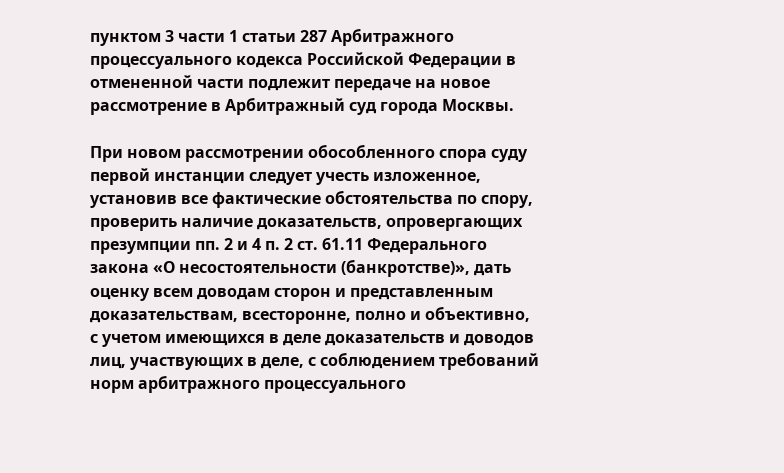пунктом 3 части 1 статьи 287 Арбитражного процессуального кодекса Российской Федерации в отмененной части подлежит передаче на новое рассмотрение в Арбитражный суд города Москвы.

При новом рассмотрении обособленного спора суду первой инстанции следует учесть изложенное, установив все фактические обстоятельства по спору, проверить наличие доказательств, опровергающих презумпции пп. 2 и 4 п. 2 ст. 61.11 Федерального закона «О несостоятельности (банкротстве)», дать оценку всем доводам сторон и представленным доказательствам, всесторонне, полно и объективно, с учетом имеющихся в деле доказательств и доводов лиц, участвующих в деле, с соблюдением требований норм арбитражного процессуального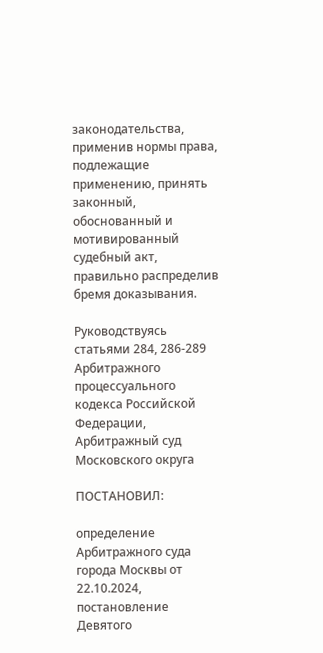законодательства, применив нормы права, подлежащие применению, принять законный, обоснованный и мотивированный судебный акт, правильно распределив бремя доказывания.

Руководствуясь статьями 284, 286-289 Арбитражного процессуального кодекса Российской Федерации, Арбитражный суд Московского округа

ПОСТАНОВИЛ:

определение Арбитражного суда города Москвы от 22.10.2024, постановление Девятого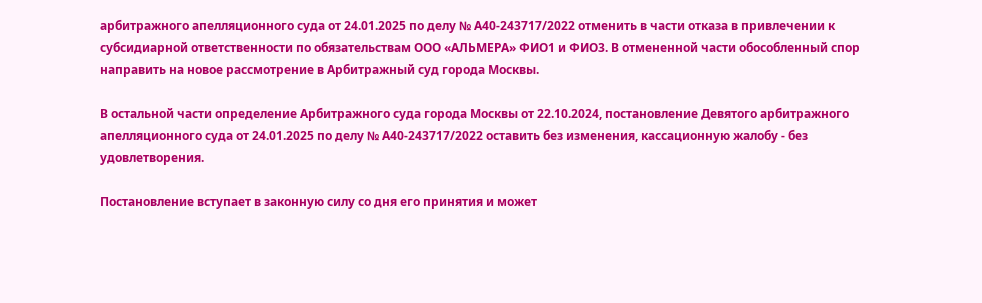арбитражного апелляционного суда от 24.01.2025 по делу № А40-243717/2022 отменить в части отказа в привлечении к субсидиарной ответственности по обязательствам ООО «АЛЬМЕРА» ФИО1 и ФИО3. В отмененной части обособленный спор направить на новое рассмотрение в Арбитражный суд города Москвы.

В остальной части определение Арбитражного суда города Москвы от 22.10.2024, постановление Девятого арбитражного апелляционного суда от 24.01.2025 по делу № А40-243717/2022 оставить без изменения, кассационную жалобу - без удовлетворения.

Постановление вступает в законную силу со дня его принятия и может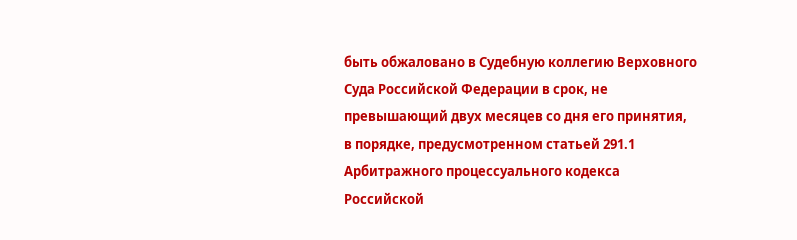быть обжаловано в Судебную коллегию Верховного Суда Российской Федерации в срок, не превышающий двух месяцев со дня его принятия, в порядке, предусмотренном статьей 291.1 Арбитражного процессуального кодекса Российской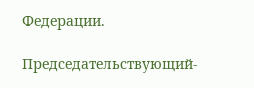Федерации.

Председательствующий-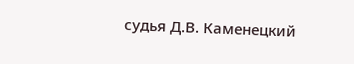судья Д.В. Каменецкий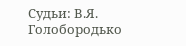Судьи: В.Я. Голобородько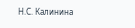Н.С. Калинина